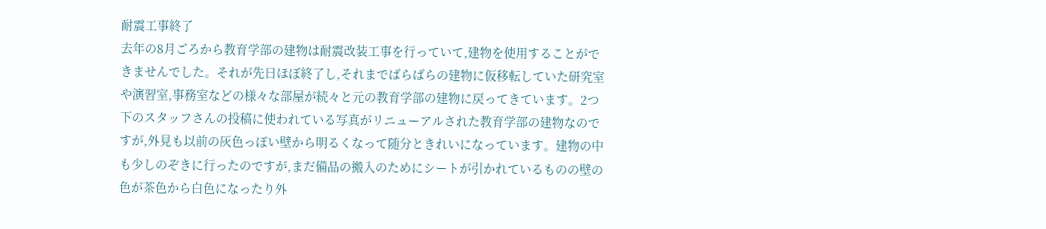耐震工事終了
去年の8月ごろから教育学部の建物は耐震改装工事を行っていて,建物を使用することができませんでした。それが先日ほぼ終了し,それまでばらばらの建物に仮移転していた研究室や演習室,事務室などの様々な部屋が続々と元の教育学部の建物に戻ってきています。2つ下のスタッフさんの投稿に使われている写真がリニューアルされた教育学部の建物なのですが,外見も以前の灰色っぽい壁から明るくなって随分ときれいになっています。建物の中も少しのぞきに行ったのですが,まだ備品の搬入のためにシートが引かれているものの壁の色が茶色から白色になったり外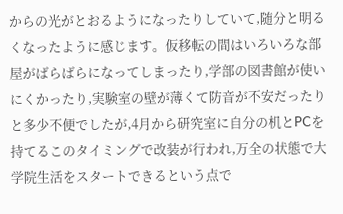からの光がとおるようになったりしていて,随分と明るくなったように感じます。仮移転の間はいろいろな部屋がばらばらになってしまったり,学部の図書館が使いにくかったり,実験室の壁が薄くて防音が不安だったりと多少不便でしたが,4月から研究室に自分の机とPCを持てるこのタイミングで改装が行われ,万全の状態で大学院生活をスタートできるという点で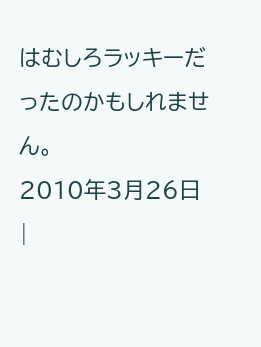はむしろラッキーだったのかもしれません。
2010年3月26日 |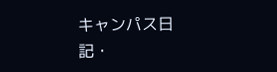キャンパス日記・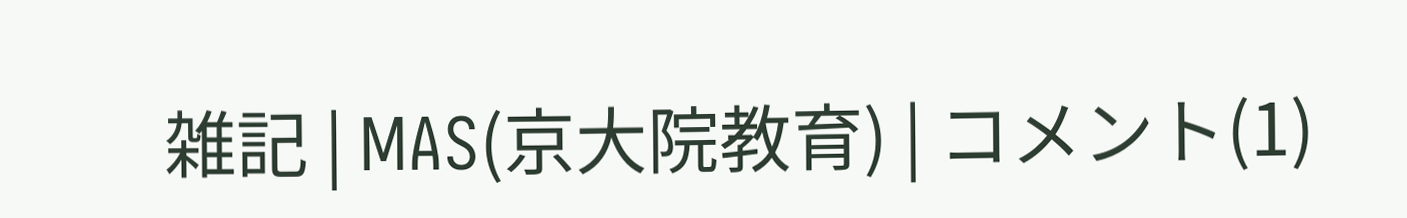雑記 | MAS(京大院教育) | コメント(1)